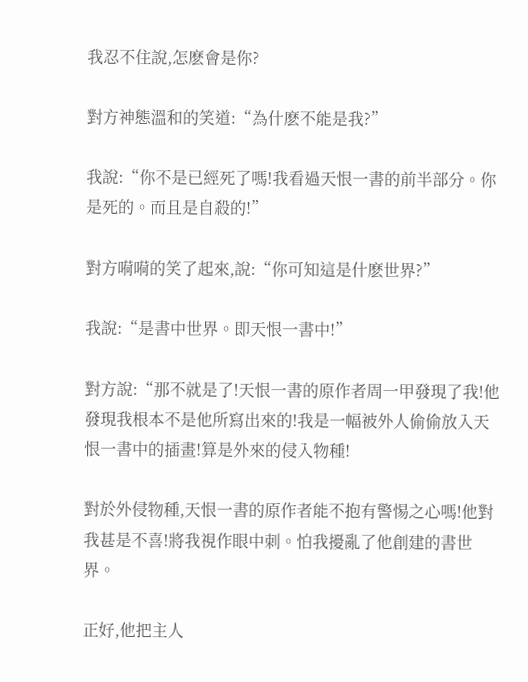我忍不住說,怎麽會是你?

對方神態溫和的笑道:“為什麽不能是我?”

我說:“你不是已經死了嗎!我看過天恨一書的前半部分。你是死的。而且是自殺的!”

對方嗬嗬的笑了起來,說:“你可知這是什麽世界?”

我說:“是書中世界。即天恨一書中!”

對方說:“那不就是了!天恨一書的原作者周一甲發現了我!他發現我根本不是他所寫出來的!我是一幅被外人偷偷放入天恨一書中的插畫!算是外來的侵入物種!

對於外侵物種,天恨一書的原作者能不抱有警惕之心嗎!他對我甚是不喜!將我視作眼中刺。怕我擾亂了他創建的書世界。

正好,他把主人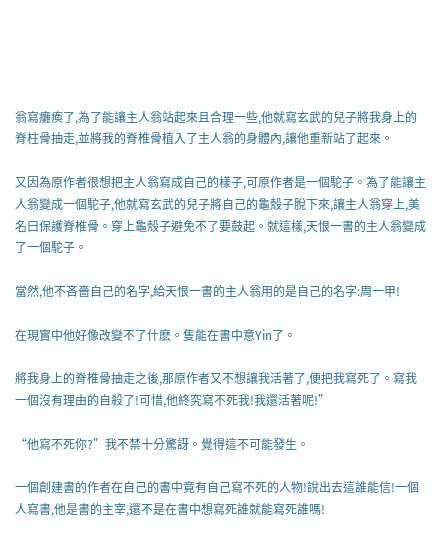翁寫癱瘓了,為了能讓主人翁站起來且合理一些,他就寫玄武的兒子將我身上的脊柱骨抽走,並將我的脊椎骨植入了主人翁的身體內,讓他重新站了起來。

又因為原作者很想把主人翁寫成自己的樣子,可原作者是一個駝子。為了能讓主人翁變成一個駝子,他就寫玄武的兒子將自己的龜殼子脫下來,讓主人翁穿上,美名曰保護脊椎骨。穿上龜殼子避免不了要鼓起。就這樣,天恨一書的主人翁變成了一個駝子。

當然,他不吝嗇自己的名字,給天恨一書的主人翁用的是自己的名字:周一甲!

在現實中他好像改變不了什麽。隻能在書中意Yin了。

將我身上的脊椎骨抽走之後,那原作者又不想讓我活著了,便把我寫死了。寫我一個沒有理由的自殺了!可惜,他終究寫不死我!我還活著呢!”

“他寫不死你?”我不禁十分驚訝。覺得這不可能發生。

一個創建書的作者在自己的書中竟有自己寫不死的人物!說出去這誰能信!一個人寫書,他是書的主宰,還不是在書中想寫死誰就能寫死誰嗎!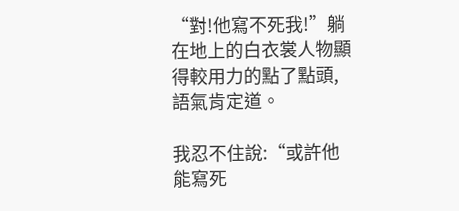“對!他寫不死我!”躺在地上的白衣裳人物顯得較用力的點了點頭,語氣肯定道。

我忍不住說:“或許他能寫死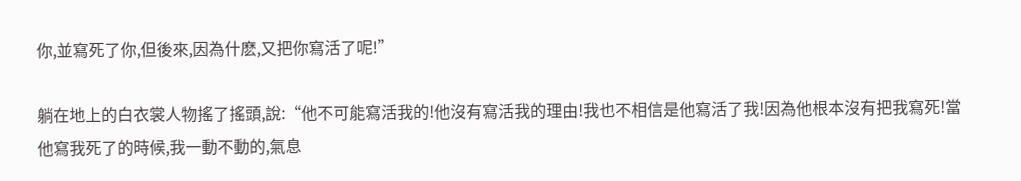你,並寫死了你,但後來,因為什麽,又把你寫活了呢!”

躺在地上的白衣裳人物搖了搖頭,說:“他不可能寫活我的!他沒有寫活我的理由!我也不相信是他寫活了我!因為他根本沒有把我寫死!當他寫我死了的時候,我一動不動的,氣息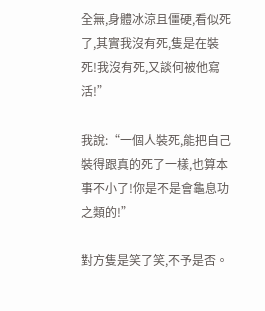全無,身體冰涼且僵硬,看似死了,其實我沒有死,隻是在裝死!我沒有死,又談何被他寫活!”

我說:“一個人裝死,能把自己裝得跟真的死了一樣,也算本事不小了!你是不是會龜息功之類的!”

對方隻是笑了笑,不予是否。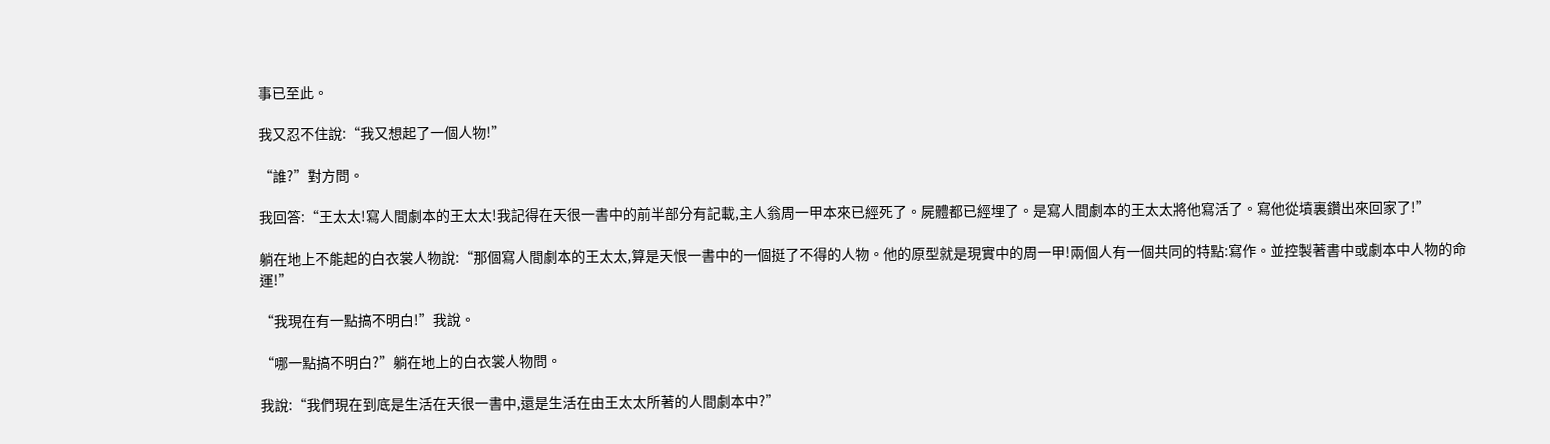事已至此。

我又忍不住說:“我又想起了一個人物!”

“誰?”對方問。

我回答:“王太太!寫人間劇本的王太太!我記得在天很一書中的前半部分有記載,主人翁周一甲本來已經死了。屍體都已經埋了。是寫人間劇本的王太太將他寫活了。寫他從墳裏鑽出來回家了!”

躺在地上不能起的白衣裳人物說:“那個寫人間劇本的王太太,算是天恨一書中的一個挺了不得的人物。他的原型就是現實中的周一甲!兩個人有一個共同的特點:寫作。並控製著書中或劇本中人物的命運!”

“我現在有一點搞不明白!”我說。

“哪一點搞不明白?”躺在地上的白衣裳人物問。

我說:“我們現在到底是生活在天很一書中,還是生活在由王太太所著的人間劇本中?”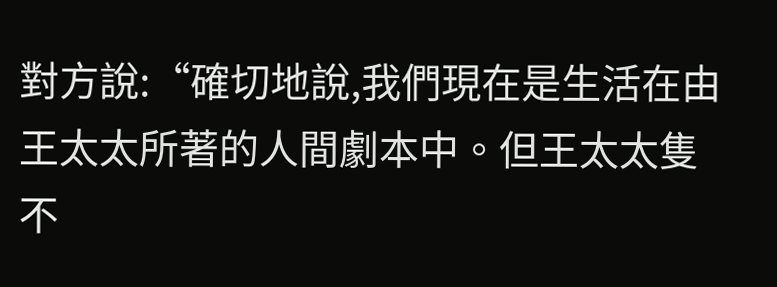對方說:“確切地說,我們現在是生活在由王太太所著的人間劇本中。但王太太隻不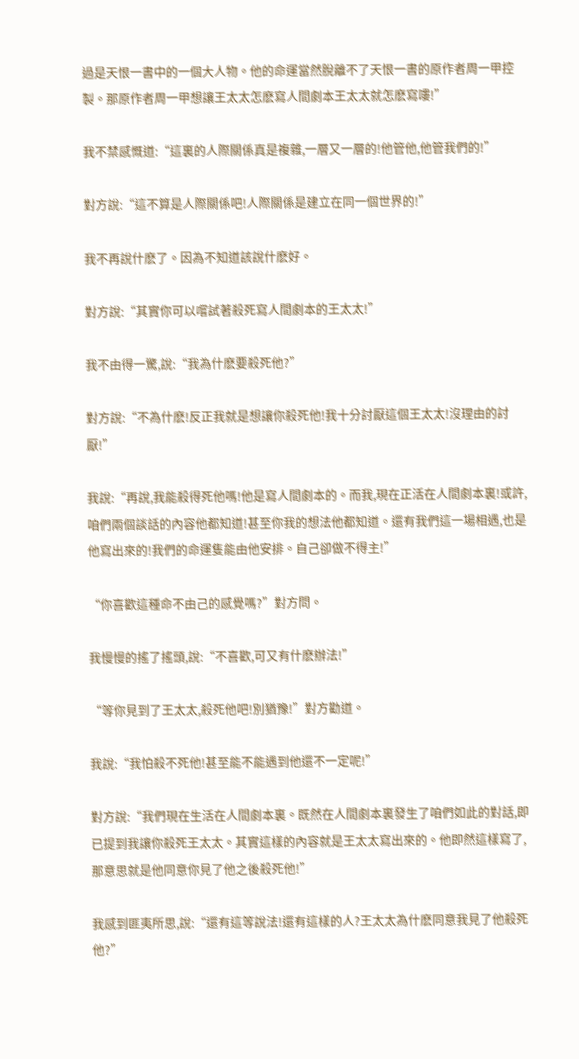過是天恨一書中的一個大人物。他的命運當然脫離不了天恨一書的原作者周一甲控製。那原作者周一甲想讓王太太怎麽寫人間劇本王太太就怎麽寫嘍!”

我不禁感慨道:“這裏的人際關係真是複雜,一層又一層的!他管他,他管我們的!”

對方說:“這不算是人際關係吧!人際關係是建立在同一個世界的!”

我不再說什麽了。因為不知道該說什麽好。

對方說:“其實你可以嚐試著殺死寫人間劇本的王太太!”

我不由得一驚,說:“我為什麽要殺死他?”

對方說:“不為什麽!反正我就是想讓你殺死他!我十分討厭這個王太太!沒理由的討厭!”

我說:“再說,我能殺得死他嗎!他是寫人間劇本的。而我,現在正活在人間劇本裏!或許,咱們兩個談話的內容他都知道!甚至你我的想法他都知道。還有我們這一場相遇,也是他寫出來的!我們的命運隻能由他安排。自己卻做不得主!”

“你喜歡這種命不由己的感覺嗎?”對方問。

我慢慢的搖了搖頭,說:“不喜歡,可又有什麽辦法!”

“等你見到了王太太,殺死他吧!別猶豫!”對方勸道。

我說:“我怕殺不死他!甚至能不能遇到他還不一定呢!”

對方說:“我們現在生活在人間劇本裏。既然在人間劇本裏發生了咱們如此的對話,即已提到我讓你殺死王太太。其實這樣的內容就是王太太寫出來的。他即然這樣寫了,那意思就是他同意你見了他之後殺死他!”

我感到匪夷所思,說:“還有這等說法!還有這樣的人?王太太為什麽同意我見了他殺死他?”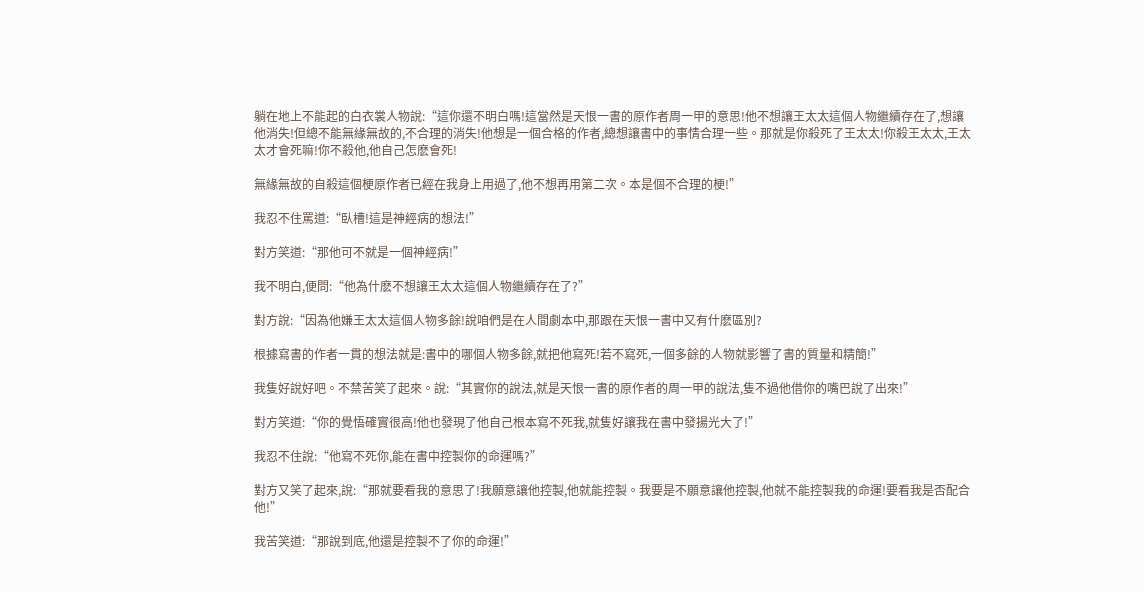躺在地上不能起的白衣裳人物說:“這你還不明白嗎!這當然是天恨一書的原作者周一甲的意思!他不想讓王太太這個人物繼續存在了,想讓他消失!但總不能無緣無故的,不合理的消失!他想是一個合格的作者,總想讓書中的事情合理一些。那就是你殺死了王太太!你殺王太太,王太太才會死嘛!你不殺他,他自己怎麽會死!

無緣無故的自殺這個梗原作者已經在我身上用過了,他不想再用第二次。本是個不合理的梗!”

我忍不住罵道:“臥槽!這是神經病的想法!”

對方笑道:“那他可不就是一個神經病!”

我不明白,便問:“他為什麽不想讓王太太這個人物繼續存在了?”

對方說:“因為他嫌王太太這個人物多餘!說咱們是在人間劇本中,那跟在天恨一書中又有什麽區別?

根據寫書的作者一貫的想法就是:書中的哪個人物多餘,就把他寫死!若不寫死,一個多餘的人物就影響了書的質量和精簡!”

我隻好說好吧。不禁苦笑了起來。說:“其實你的說法,就是天恨一書的原作者的周一甲的說法,隻不過他借你的嘴巴說了出來!”

對方笑道:“你的覺悟確實很高!他也發現了他自己根本寫不死我,就隻好讓我在書中發揚光大了!”

我忍不住說:“他寫不死你,能在書中控製你的命運嗎?”

對方又笑了起來,說:“那就要看我的意思了!我願意讓他控製,他就能控製。我要是不願意讓他控製,他就不能控製我的命運!要看我是否配合他!”

我苦笑道:“那說到底,他還是控製不了你的命運!”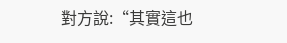對方說:“其實這也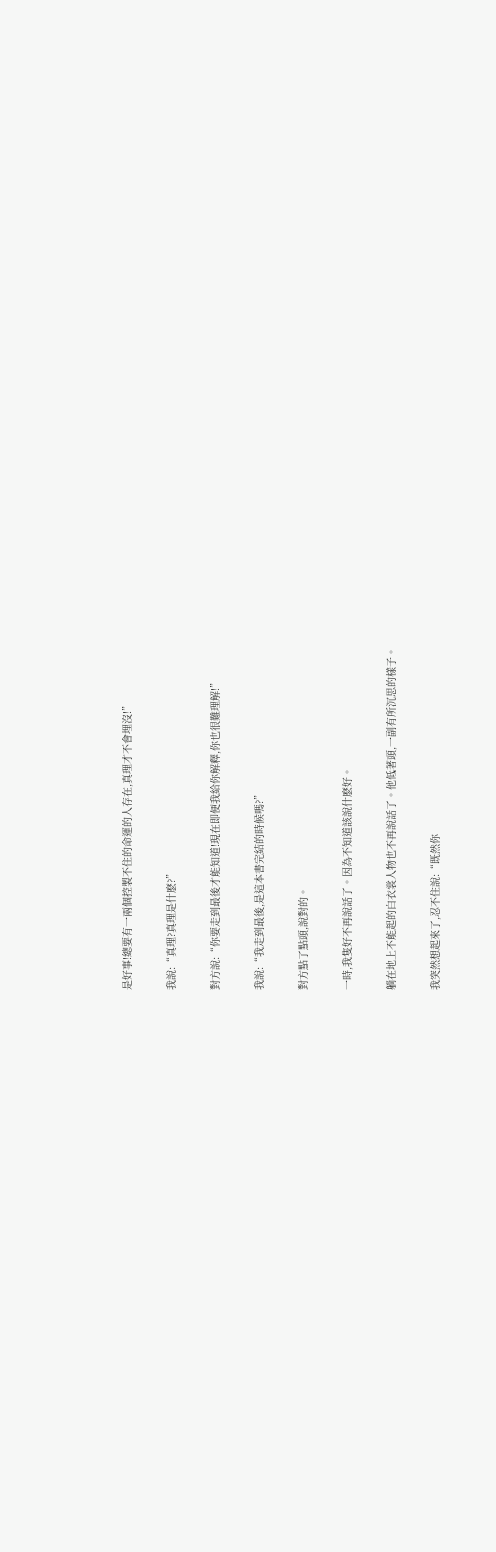是好事!總要有一兩個控製不住的命運的人存在,真理才不會埋沒!”

我說:“真理?真理是什麽?”

對方說:“你要走到最後才能知道!現在即便我給你解釋,你也很難理解!”

我說:“我走到最後,是這本書完結的時候嗎?”

對方點了點頭,說對的。

一時,我隻好不再說話了。因為不知道該說什麽好。

躺在地上不能起的白衣裳人物也不再說話了。他低著頭,一副有所沉思的樣子。

我突然想起來了,忍不住說:“既然你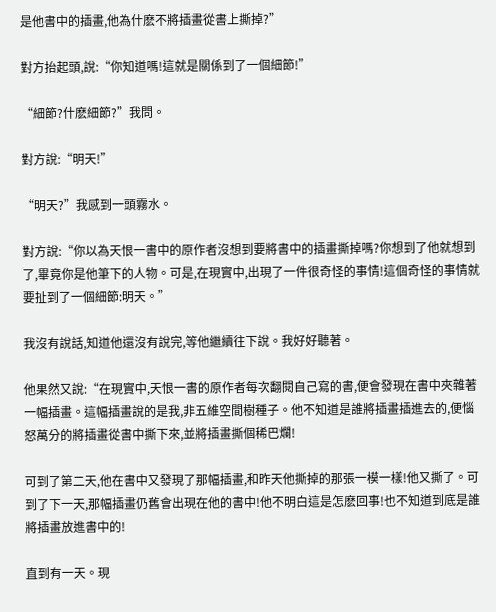是他書中的插畫,他為什麽不將插畫從書上撕掉?”

對方抬起頭,說:“你知道嗎!這就是關係到了一個細節!”

“細節?什麽細節?”我問。

對方說:“明天!”

“明天?”我感到一頭霧水。

對方說:“你以為天恨一書中的原作者沒想到要將書中的插畫撕掉嗎?你想到了他就想到了,畢竟你是他筆下的人物。可是,在現實中,出現了一件很奇怪的事情!這個奇怪的事情就要扯到了一個細節:明天。”

我沒有說話,知道他還沒有說完,等他繼續往下說。我好好聽著。

他果然又說:“在現實中,天恨一書的原作者每次翻閱自己寫的書,便會發現在書中夾雜著一幅插畫。這幅插畫說的是我,非五維空間樹種子。他不知道是誰將插畫插進去的,便惱怒萬分的將插畫從書中撕下來,並將插畫撕個稀巴爛!

可到了第二天,他在書中又發現了那幅插畫,和昨天他撕掉的那張一模一樣!他又撕了。可到了下一天,那幅插畫仍舊會出現在他的書中!他不明白這是怎麽回事!也不知道到底是誰將插畫放進書中的!

直到有一天。現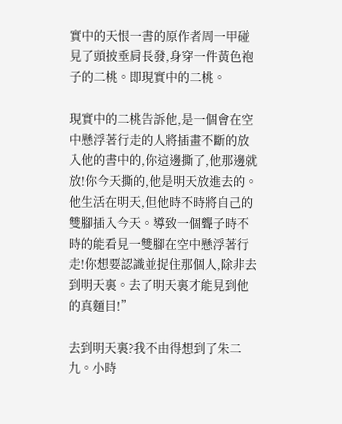實中的天恨一書的原作者周一甲碰見了頭披垂肩長發,身穿一件黃色袍子的二桃。即現實中的二桃。

現實中的二桃告訴他,是一個會在空中懸浮著行走的人將插畫不斷的放入他的書中的,你這邊撕了,他那邊就放!你今天撕的,他是明天放進去的。他生活在明天,但他時不時將自己的雙腳插入今天。導致一個聾子時不時的能看見一雙腳在空中懸浮著行走!你想要認識並捉住那個人,除非去到明天裏。去了明天裏才能見到他的真麵目!”

去到明天裏?我不由得想到了朱二九。小時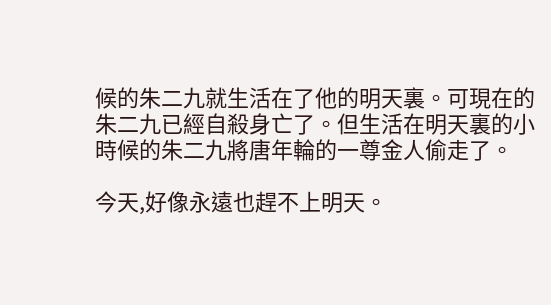候的朱二九就生活在了他的明天裏。可現在的朱二九已經自殺身亡了。但生活在明天裏的小時候的朱二九將唐年輪的一尊金人偷走了。

今天,好像永遠也趕不上明天。